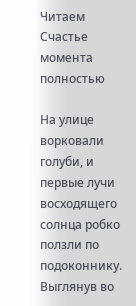Читаем Счастье момента полностью

На улице ворковали голуби, и первые лучи восходящего солнца робко ползли по подоконнику. Выглянув во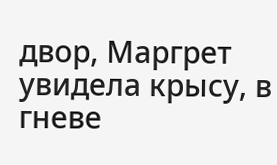двор, Маргрет увидела крысу, в гневе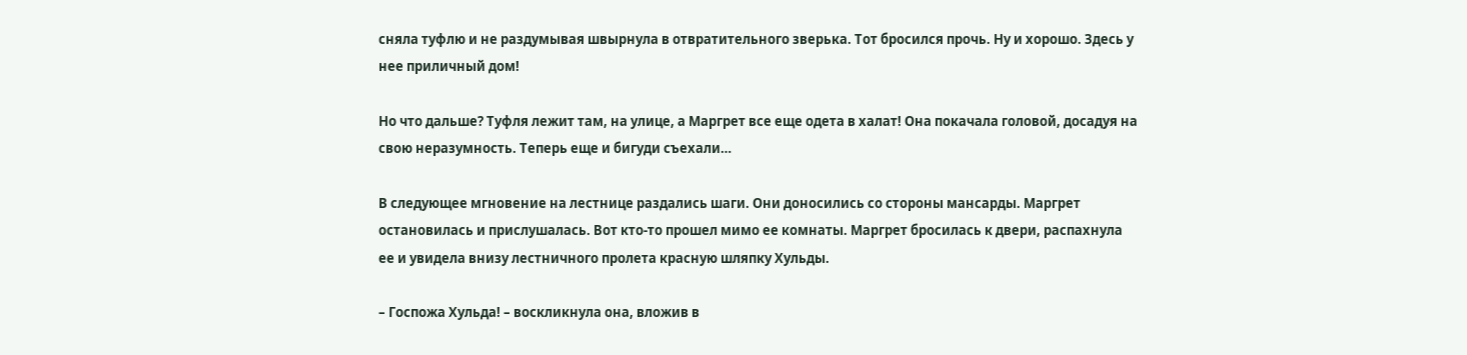сняла туфлю и не раздумывая швырнула в отвратительного зверька. Тот бросился прочь. Ну и хорошо. Здесь у нее приличный дом!

Но что дальше? Туфля лежит там, на улице, а Маргрет все еще одета в халат! Она покачала головой, досадуя на свою неразумность. Теперь еще и бигуди съехали…

В следующее мгновение на лестнице раздались шаги. Они доносились со стороны мансарды. Маргрет остановилась и прислушалась. Вот кто-то прошел мимо ее комнаты. Маргрет бросилась к двери, распахнула ее и увидела внизу лестничного пролета красную шляпку Хульды.

– Госпожа Хульда! – воскликнула она, вложив в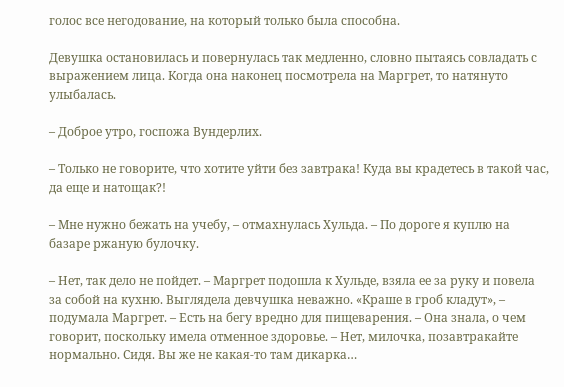голос все негодование, на который только была способна.

Девушка остановилась и повернулась так медленно, словно пытаясь совладать с выражением лица. Когда она наконец посмотрела на Маргрет, то натянуто улыбалась.

– Доброе утро, госпожа Вундерлих.

– Только не говорите, что хотите уйти без завтрака! Куда вы крадетесь в такой час, да еще и натощак?!

– Мне нужно бежать на учебу, – отмахнулась Хульда. – По дороге я куплю на базаре ржаную булочку.

– Нет, так дело не пойдет. – Маргрет подошла к Хульде, взяла ее за руку и повела за собой на кухню. Выглядела девчушка неважно. «Краше в гроб кладут», – подумала Маргрет. – Есть на бегу вредно для пищеварения. – Она знала, о чем говорит, поскольку имела отменное здоровье. – Нет, милочка, позавтракайте нормально. Сидя. Вы же не какая-то там дикарка…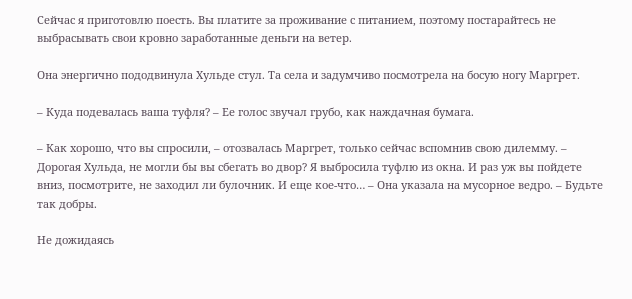Сейчас я приготовлю поесть. Вы платите за проживание с питанием, поэтому постарайтесь не выбрасывать свои кровно заработанные деньги на ветер.

Она энергично пододвинула Хульде стул. Та села и задумчиво посмотрела на босую ногу Маргрет.

– Куда подевалась ваша туфля? – Ее голос звучал грубо, как наждачная бумага.

– Как хорошо, что вы спросили, – отозвалась Маргрет, только сейчас вспомнив свою дилемму. – Дорогая Хульда, не могли бы вы сбегать во двор? Я выбросила туфлю из окна. И раз уж вы пойдете вниз, посмотрите, не заходил ли булочник. И еще кое-что… – Она указала на мусорное ведро. – Будьте так добры.

Не дожидаясь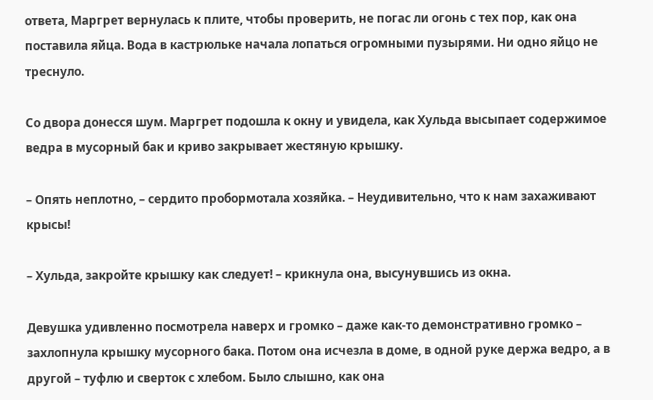ответа, Маргрет вернулась к плите, чтобы проверить, не погас ли огонь с тех пор, как она поставила яйца. Вода в кастрюльке начала лопаться огромными пузырями. Ни одно яйцо не треснуло.

Со двора донесся шум. Маргрет подошла к окну и увидела, как Хульда высыпает содержимое ведра в мусорный бак и криво закрывает жестяную крышку.

– Опять неплотно, – сердито пробормотала хозяйка. – Неудивительно, что к нам захаживают крысы!

– Хульда, закройте крышку как следует! – крикнула она, высунувшись из окна.

Девушка удивленно посмотрела наверх и громко – даже как-то демонстративно громко – захлопнула крышку мусорного бака. Потом она исчезла в доме, в одной руке держа ведро, а в другой – туфлю и сверток с хлебом. Было слышно, как она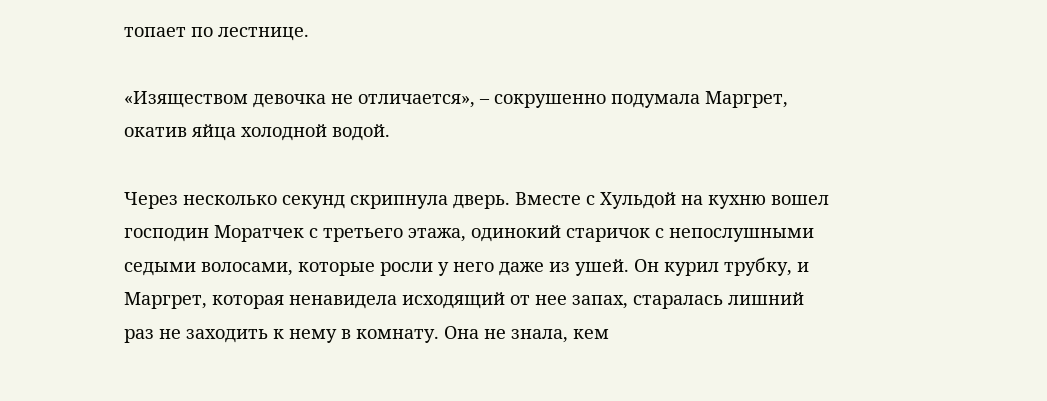топает по лестнице.

«Изяществом девочка не отличается», – сокрушенно подумала Маргрет, окатив яйца холодной водой.

Через несколько секунд скрипнула дверь. Вместе с Хульдой на кухню вошел господин Моратчек с третьего этажа, одинокий старичок с непослушными седыми волосами, которые росли у него даже из ушей. Он курил трубку, и Маргрет, которая ненавидела исходящий от нее запах, старалась лишний раз не заходить к нему в комнату. Она не знала, кем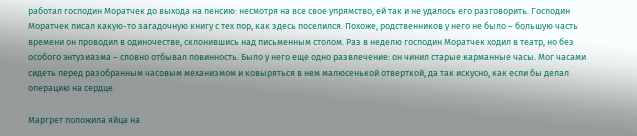работал господин Моратчек до выхода на пенсию: несмотря на все свое упрямство, ей так и не удалось его разговорить. Господин Моратчек писал какую-то загадочную книгу с тех пор, как здесь поселился. Похоже, родственников у него не было – большую часть времени он проводил в одиночестве, склонившись над письменным столом. Раз в неделю господин Моратчек ходил в театр, но без особого энтузиазма – словно отбывал повинность. Было у него еще одно развлечение: он чинил старые карманные часы. Мог часами сидеть перед разобранным часовым механизмом и ковыряться в нем малюсенькой отверткой, да так искусно, как если бы делал операцию на сердце.

Маргрет положила яйца на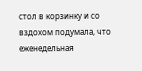стол в корзинку и со вздохом подумала, что еженедельная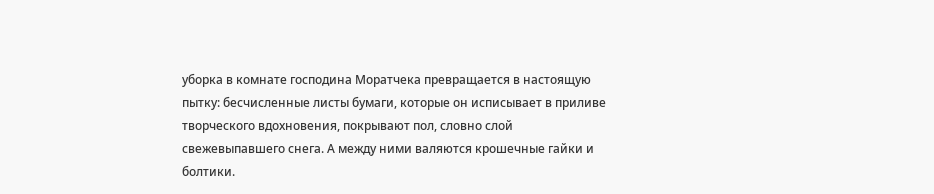уборка в комнате господина Моратчека превращается в настоящую пытку: бесчисленные листы бумаги, которые он исписывает в приливе творческого вдохновения, покрывают пол, словно слой свежевыпавшего снега. А между ними валяются крошечные гайки и болтики.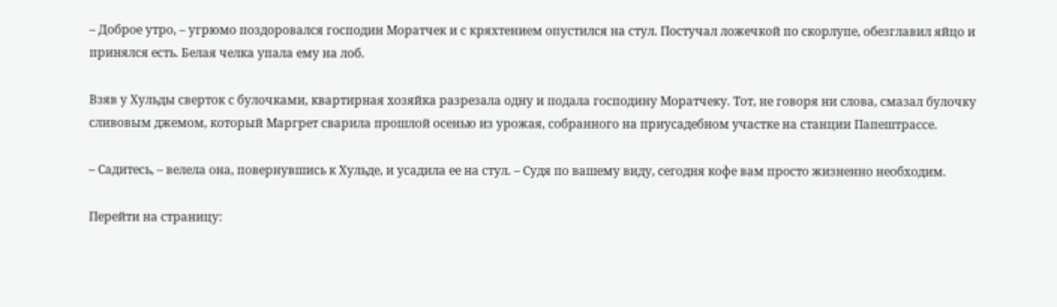– Доброе утро, – угрюмо поздоровался господин Моратчек и с кряхтением опустился на стул. Постучал ложечкой по скорлупе, обезглавил яйцо и принялся есть. Белая челка упала ему на лоб.

Взяв у Хульды сверток с булочками, квартирная хозяйка разрезала одну и подала господину Моратчеку. Тот, не говоря ни слова, смазал булочку сливовым джемом, который Маргрет сварила прошлой осенью из урожая, собранного на приусадебном участке на станции Папештрассе.

– Садитесь, – велела она, повернувшись к Хульде, и усадила ее на стул. – Судя по вашему виду, сегодня кофе вам просто жизненно необходим.

Перейти на страницу: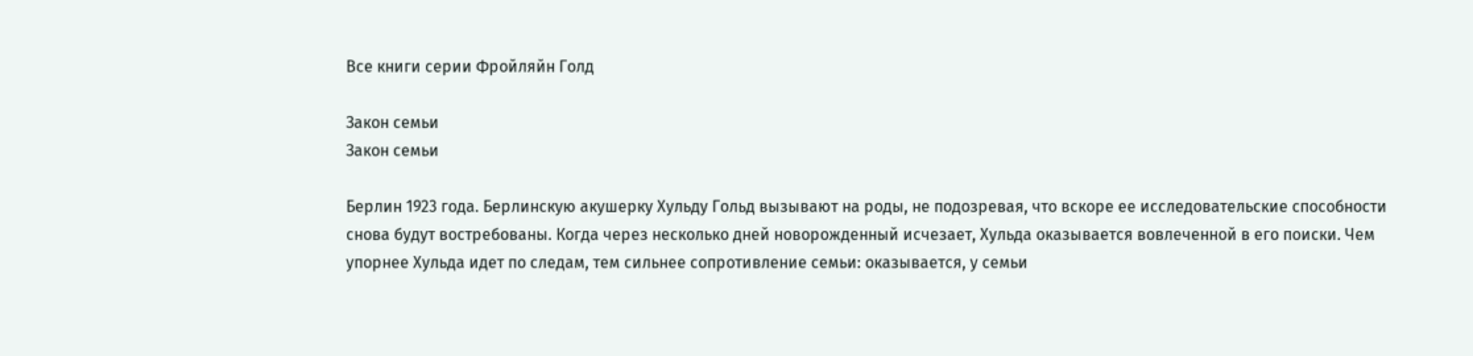Все книги серии Фройляйн Голд

Закон семьи
Закон семьи

Берлин 1923 года. Берлинскую акушерку Хульду Гольд вызывают на роды, не подозревая, что вскоре ее исследовательские способности снова будут востребованы. Когда через несколько дней новорожденный исчезает, Хульда оказывается вовлеченной в его поиски. Чем упорнее Хульда идет по следам, тем сильнее сопротивление семьи: оказывается, у семьи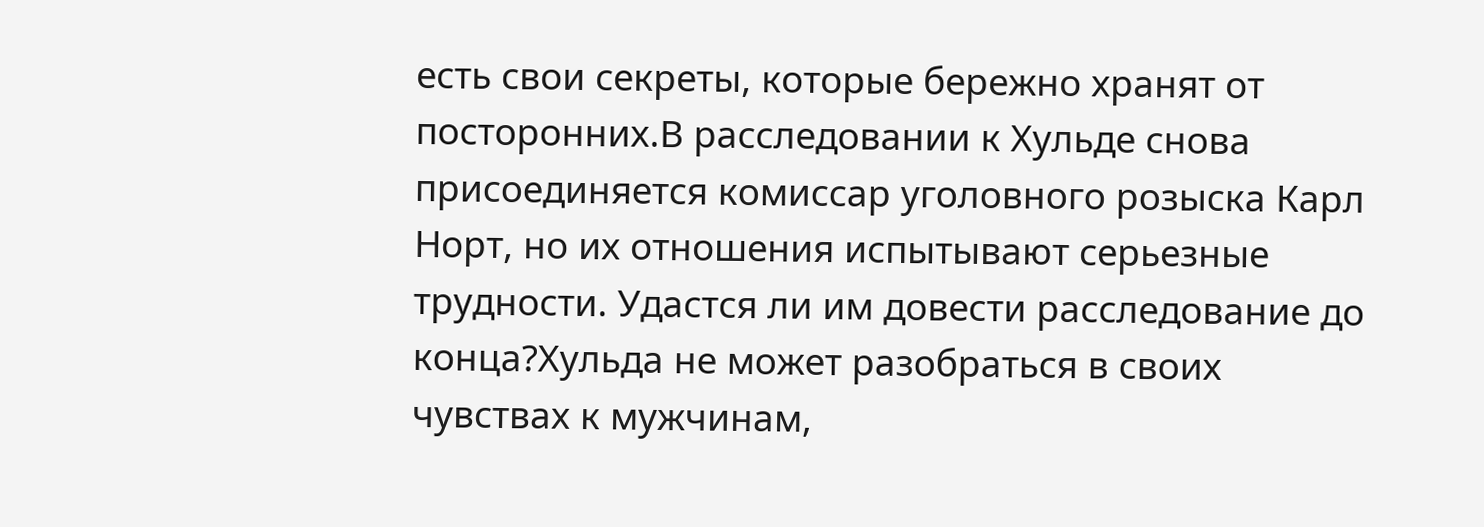есть свои секреты, которые бережно хранят от посторонних.В расследовании к Хульде снова присоединяется комиссар уголовного розыска Карл Норт, но их отношения испытывают серьезные трудности. Удастся ли им довести расследование до конца?Хульда не может разобраться в своих чувствах к мужчинам,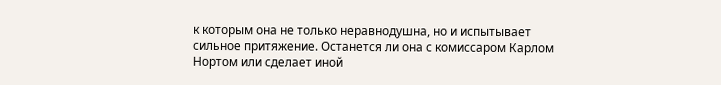к которым она не только неравнодушна, но и испытывает сильное притяжение. Останется ли она с комиссаром Карлом Нортом или сделает иной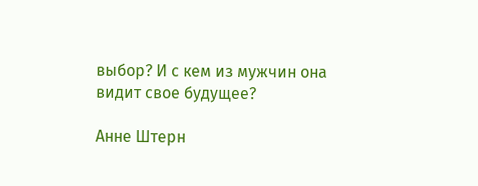выбор? И с кем из мужчин она видит свое будущее?

Анне Штерн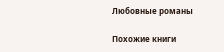Любовные романы

Похожие книги